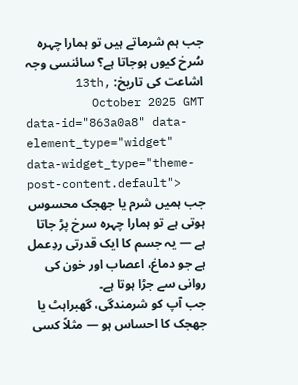جب ہم شرماتے ہیں تو ہمارا چہرہ سُرخ کیوں ہوجاتا ہے؟ سائنسی وجہ
اشاعت کی تاریخ: 13th, October 2025 GMT
data-id="863a0a8" data-element_type="widget" data-widget_type="theme-post-content.default">
جب ہمیں شرم یا جھجک محسوس ہوتی ہے تو ہمارا چہرہ سرخ پڑ جاتا ہے — یہ جسم کا ایک قدرتی ردِعمل ہے جو دماغ، اعصاب اور خون کی روانی سے جڑا ہوتا ہے۔
جب آپ کو شرمندگی، گھبراہٹ یا جھجک کا احساس ہو — مثلاً کسی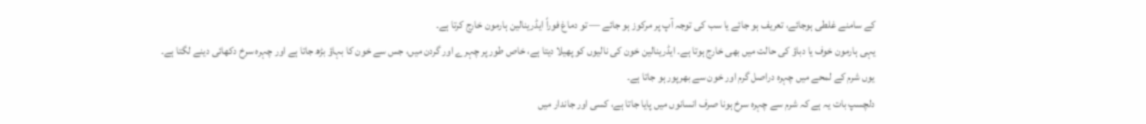کے سامنے غلطی ہوجائے، تعریف ہو جائے یا سب کی توجہ آپ پر مرکوز ہو جائے — تو دماغ فوراً ایڈرینالین ہارمون خارج کرتا ہے۔
یہی ہارمون خوف یا دباؤ کی حالت میں بھی خارج ہوتا ہے۔ ایڈرینالین خون کی نالیوں کو پھیلا دیتا ہے، خاص طور پر چہرے اور گردن میں، جس سے خون کا بہاؤ بڑھ جاتا ہے اور چہرہ سرخ دکھائی دینے لگتا ہے۔
یوں شرم کے لمحے میں چہرہ دراصل گرم اور خون سے بھرپور ہو جاتا ہے۔
دلچسپ بات یہ ہے کہ شرم سے چہرہ سرخ ہونا صرف انسانوں میں پایا جاتا ہے، کسی اور جاندار میں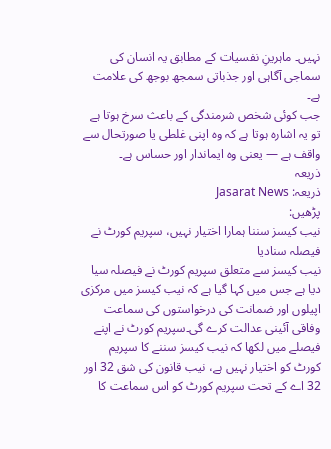نہیں۔ ماہرینِ نفسیات کے مطابق یہ انسان کی سماجی آگاہی اور جذباتی سمجھ بوجھ کی علامت ہے۔
جب کوئی شخص شرمندگی کے باعث سرخ ہوتا ہے تو یہ اشارہ ہوتا ہے کہ وہ اپنی غلطی یا صورتحال سے واقف ہے — یعنی وہ ایماندار اور حساس ہے۔
ذریعہ
ذریعہ: Jasarat News
پڑھیں:
نیب کیسز سننا ہمارا اختیار نہیں، سپریم کورٹ نے فیصلہ سنادیا
نیب کیسز سے متعلق سپریم کورٹ نے فیصلہ سیا دیا ہے جس میں کہا گیا ہے کہ نیب کیسز میں مرکزی اپیلوں اور ضمانت کی درخواستوں کی سماعت وفاقی آئینی عدالت کرے گی۔سپریم کورٹ نے اپنے فیصلے میں لکھا کہ نیب کیسز سننے کا سپریم کورٹ کو اختیار نہیں ہے، نیب قانون کی شق 32 اور 32 اے کے تحت سپریم کورٹ کو اس سماعت کا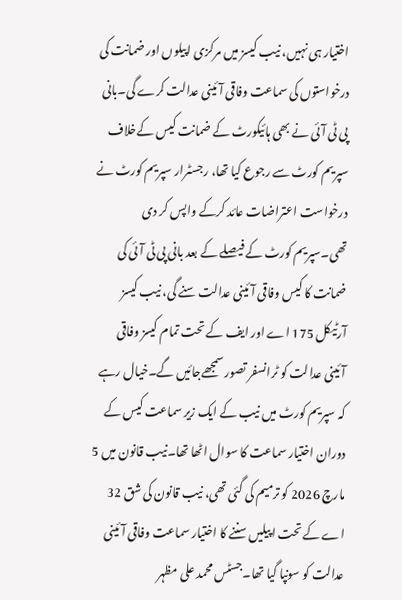اختیار ہی نہیں، نیب کیسز میں مرکزی اپیلوں اور ضمانت کی درخواستوں کی سماعت وفاقی آئینی عدالت کرے گی۔بانی پی ٹی آئی نے بھی ہائیکورٹ کے ضمانت کیس کےخلاف سپریم کورٹ سے رجوع کیا تھا، رجسٹرار سپریم کورٹ نے درخواست اعتراضات عائد کرکے واپس کر دی تھی۔سپریم کورٹ کے فیصلے کے بعد بانی پی ٹی آئی کی ضمانت کا کیس وفاقی آئینی عدالت سنے گی، نیب کیسز آرٹیکل 175 اے اور ایف کے تحت تمام کیسز وفاقی آئینی عدالت کو ٹرانسفر تصور سمجھےجائیں گے۔خیال رہے کہ سپریم کورٹ میں نیب کے ایک زیر سماعت کیس کے دوران اختیار سماعت کا سوال اٹھا تھا۔نیب قانون میں 5 مارچ 2026 کو ترمیم کی گئی تھی، نیب قانون کی شق 32 اے کے تحت اپیلیں سننے کا اختیار سماعت وفاقی آئینی عدالت کو سونپا گیا تھا۔جسٹس محمد علی مظہر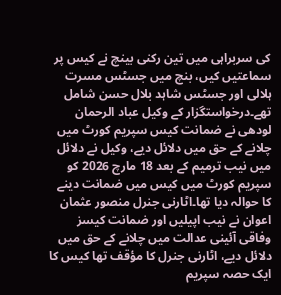کی سربراہی میں تین رکنی بینچ نے کیس پر سماعتیں کیں، بنچ میں جسٹس مسرت ہلالی اور جسٹس شاہد بلال حسن شامل تھے۔درخواستگزار کے وکیل عباد الرحمان لودھی نے ضمانت کیس سپریم کورٹ میں چلانے کے حق میں دلائل دیے، وکیل نے دلائل میں نیب ترمیم کے بعد 18 مارچ 2026 کو سپریم کورٹ میں کیس میں ضمانت دینے کا حوالہ دیا تھا۔اٹارنی جنرل منصور عثمان اعوان نے نیب اپیلیں اور ضمانت کیسز وفاقی آئینی عدالت میں چلانے کے حق میں دلائل دیے، اٹارنی جنرل کا مؤقف تھا کیس کا ایک حصہ سپریم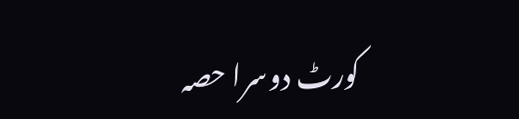کورٹ دوسرا حصہ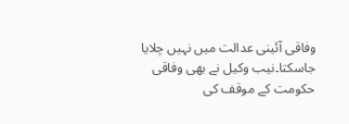وفاقی آئینی عدالت میں نہیں چلایا جاسکتا۔نیب وکیل نے بھی وفاقی حکومت کے موقف کی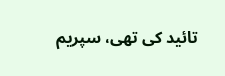تائید کی تھی، سپریم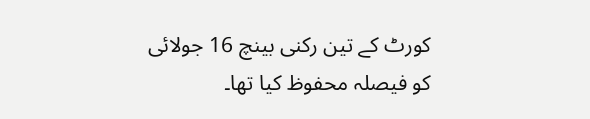کورٹ کے تین رکنی بینچ 16 جولائی کو فیصلہ محفوظ کیا تھا۔